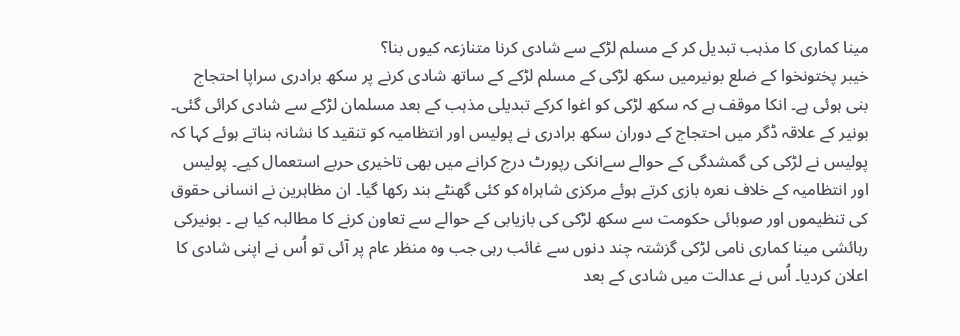مینا کماری کا مذہب تبدیل کر کے مسلم لڑکے سے شادی کرنا متنازعہ کیوں بنا؟
خیبر پختونخوا کے ضلع بونیرمیں سکھ لڑکی کے مسلم لڑکے کے ساتھ شادی کرنے پر سکھ برادری سراپا احتجاج بنی ہوئی ہے۔ انکا موقف ہے کہ سکھ لڑکی کو اغوا کرکے تبدیلی مذہب کے بعد مسلمان لڑکے سے شادی کرائی گئی۔
بونیر کے علاقہ ڈگر میں احتجاج کے دوران سکھ برادری نے پولیس اور انتظامیہ کو تنقید کا نشانہ بناتے ہوئے کہا کہ پولیس نے لڑکی کی گمشدگی کے حوالے سےانکی رپورٹ درج کرانے میں بھی تاخیری حربے استعمال کیے۔ پولیس اور انتظامیہ کے خلاف نعرہ بازی کرتے ہوئے مرکزی شاہراہ کو کئی گھنٹے بند رکھا گیا۔ ان مظاہرین نے انسانی حقوق کی تنظیموں اور صوبائی حکومت سے سکھ لڑکی کی بازیابی کے حوالے سے تعاون کرنے کا مطالبہ کیا ہے ۔ بونیرکی رہائشی مینا کماری نامی لڑکی گزشتہ چند دنوں سے غائب رہی جب وہ منظر عام پر آئی تو اُس نے اپنی شادی کا اعلان کردیا۔ اُس نے عدالت میں شادی کے بعد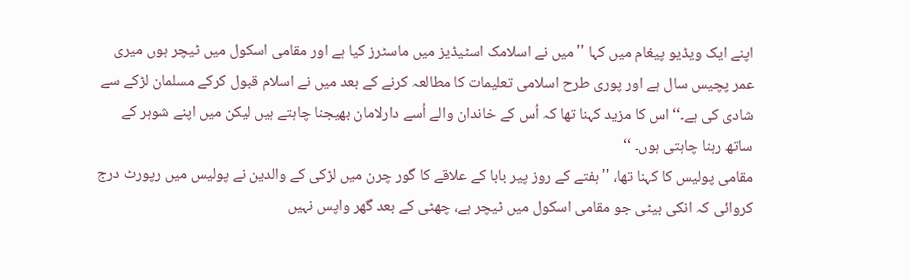اپنے ایک ویڈیو پیغام میں کہا ''میں نے اسلامک اسٹیڈیز میں ماسٹرز کیا ہے اور مقامی اسکول میں ٹیچر ہوں میری عمر پچیس سال ہے اور پوری طرح اسلامی تعلیمات کا مطالعہ کرنے کے بعد میں نے اسلام قبول کرکے مسلمان لڑکے سے شادی کی ہے۔‘‘ اس کا مزید کہنا تھا کہ اُس کے خاندان والے اُسے دارلامان بھیجنا چاہتے ہیں لیکن میں اپنے شوہر کے ساتھ رہنا چاہتی ہوں۔ ‘‘
مقامی پولیس کا کہنا تھا، ''ہفتے کے روز پیر بابا کے علاقے کا گور چرن میں لڑکی کے والدین نے پولیس میں رپورٹ درج کروائی کہ انکی بیٹی جو مقامی اسکول میں ٹیچر ہے، چھٹی کے بعد گھر واپس نہیں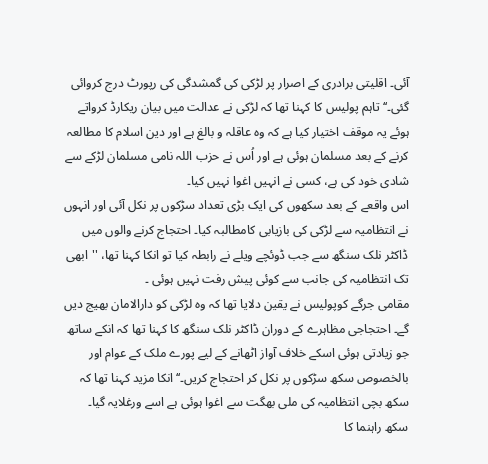آئی۔ اقلیتی برادری کے اصرار پر لڑکی کی گمشدگی کی رپورٹ درج کروائی گئی۔‘‘ تاہم پولیس کا کہنا تھا کہ لڑکی نے عدالت میں بیان ریکارڈ کرواتے ہوئے یہ موقف اختیار کیا ہے کہ وہ عاقلہ و بالغ ہے اور دین اسلام کا مطالعہ کرنے کے بعد مسلمان ہوئی ہے اور اُس نے حزب اللہ نامی مسلمان لڑکے سے شادی خود کی ہے، کسی نے انہیں اغوا نہیں کیا۔
اس واقعے کے بعد سکھوں کی ایک بڑی تعداد سڑکوں پر نکل آئی اور انہوں نے انتظامیہ سے لڑکی کی بازیابی کامطالبہ کیا۔ احتجاج کرنے والوں میں ڈاکٹر نلک سنگھ سے جب ڈوئچے ویلے نے رابطہ کیا تو انکا کہنا تھا، ''ابھی تک انتظامیہ کی جانب سے کوئی پیش رفت نہیں ہوئی ۔
مقامی جرگے کوپولیس نے یقین دلایا تھا کہ وہ لڑکی کو دارالامان بھیج دیں گے۔ احتجاجی مظاہرے کے دوران ڈاکٹر نلک سنگھ کا کہنا تھا کہ انکے ساتھ جو زیادتی ہوئی اسکے خلاف آواز اٹھانے کے لیے پورے ملک کے عوام اور بالخصوص سکھ سڑکوں پر نکل کر احتجاج کریں۔‘‘ انکا مزید کہنا تھا کہ سکھ بچی انتظامیہ کی ملی بھگت سے اغوا ہوئی ہے اسے ورغلایہ گیا۔ سکھ راہنما کا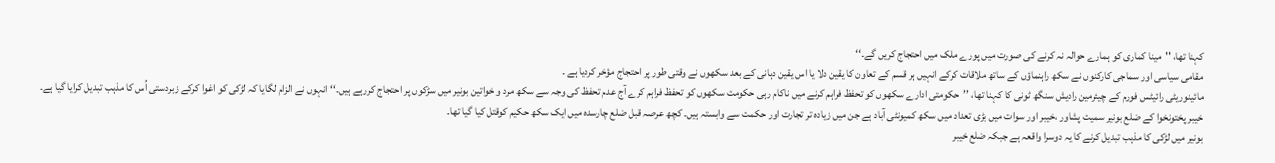کہنا تھا، ''مینا کماری کو ہمارے حوالہ نہ کرنے کی صورت میں پورے ملک میں احتجاج کریں گے۔‘‘
مقامی سیاسی اور سماجی کارکنوں نے سکھ راہنماؤں کے ساتھ ملاقات کرکے انہیں ہر قسم کے تعاون کا یقین دلا یا اس یقین دہانی کے بعد سکھوں نے وقتی طور پر احتجاج مؤخر کردیا ہے ۔
مائینوریٹی رائیٹس فورم کے چیئرمین رادیش سنگھ ٹونی کا کہنا تھا، ’’حکومتی ادارے سکھوں کو تحفظ فراہم کرنے میں ناکام رہی حکومت سکھوں کو تحفظ فراہم کرے آج عدم تحفظ کی وجہ سے سکھ مرد و خواتین بونیر میں سڑکوں پر احتجاج کررہے ہیں۔‘‘ انہوں نے الزام لگایا کہ لڑکی کو اغوا کرکے زبردستی اُس کا مذہب تبدیل کرایا گیا ہے۔
خیبر پختونخوا کے ضلع بونیر سمیت پشاور ،خیبر اور سوات میں بڑی تعداد میں سکھ کمیونٹی آباد ہے جن میں زیادہ تر تجارت اور حکمت سے وابستہ ہیں۔ کچھ عرصہ قبل ضلع چارسدہ میں ایک سکھ حکیم کوقتل کیا گیا تھا۔
بونیر میں لڑکی کا مذہب تبدیل کرنے کا یہ دوسرا واقعہ ہے جبکہ ضلع خیبر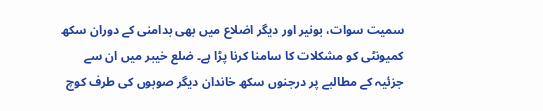سمیت سوات، بونیر اور دیگر اضلاع میں بھی بدامنی کے دوران سکھ کمیونٹی کو مشکلات کا سامنا کرنا پڑا ہے۔ ضلع خیبر میں ان سے جزئیہ کے مطالبے پر درجنوں سکھ خاندان دیگر صوبوں کی طرف کوچ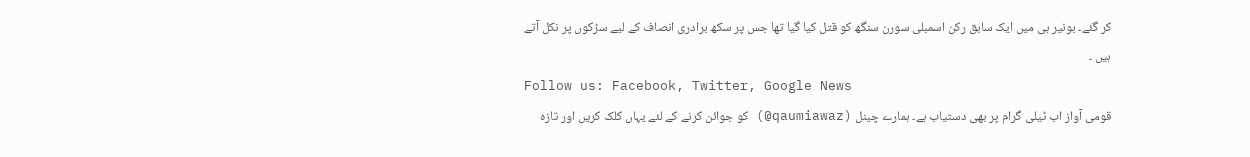کر گئے۔ بونیر ہی میں ایک سابق رکن اسمبلی سورن سنگھ کو قتل کیا گیا تھا جس پر سکھ برادری انصاف کے لیے سڑکوں پر نکل آتے ہیں ۔
Follow us: Facebook, Twitter, Google News
قومی آواز اب ٹیلی گرام پر بھی دستیاب ہے۔ ہمارے چینل (qaumiawaz@) کو جوائن کرنے کے لئے یہاں کلک کریں اور تازہ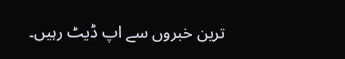ترین خبروں سے اپ ڈیٹ رہیں۔